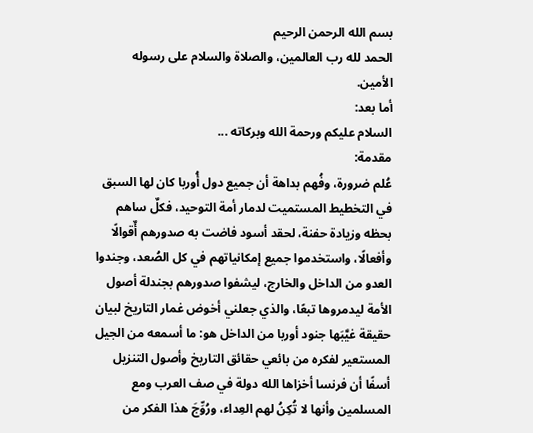بسم الله الرحمن الرحيم
الحمد لله رب العالمين، والصلاة والسلام على رسوله الأمين.
أما بعد:
السلام عليكم ورحمة الله وبركاته ...
مقدمة:
عُلم ضرورة، وفُهم بداهة أن جميع دول أُوربا كان لها السبق في التخطيط المستميت لدمار أمة التوحيد، فكلٌ ساهم بحظه وزيادة حفنة، لحقد أسود فاضت به صدورهم أٌقوالًا وأفعالًا، واستخدموا جميع إمكانياتهم في كل الصُعد، وجندوا العدو من الداخل والخارج، ليشفوا صدورهم بجندلة أصول الأمة ليدمروها تبعًا، والذي جعلني أخوض غمار التاريخ لبيان حقيقة غيَّبَها جنود أوربا من الداخل هو: ما أسمعه من الجيل المستعير لفكره من بائعي حقائق التاريخ وأصول التنزيل أسفًا أن فرنسا أخزاها الله دولة في صف العرب ومع المسلمين وأنها لا تُكِنُ لهم العِداء، ورُوِّجَ هذا الفكر من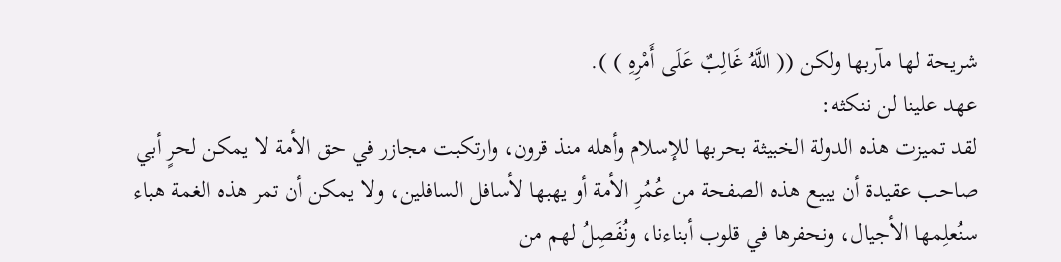شريحة لها مآربها ولكن (( اللَّهُ غَالِبٌ عَلَى أَمْرِهِ ) ).
عهد علينا لن ننكثه:
لقد تميزت هذه الدولة الخبيثة بحربها للإسلام وأهله منذ قرون، وارتكبت مجازر في حق الأمة لا يمكن لحرٍ أبي صاحب عقيدة أن يبيع هذه الصفحة من عُمُرِ الأمة أو يهبها لأسافل السافلين، ولا يمكن أن تمر هذه الغمة هباء سنُعلِمها الأجيال، ونحفرها في قلوب أبناءنا، ونُفَصِلُ لهم من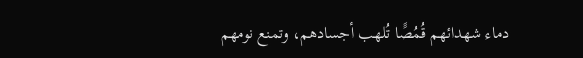دماء شهدائهم قُمُصًَا تُلهب أجسادهم، وتمنع نومهم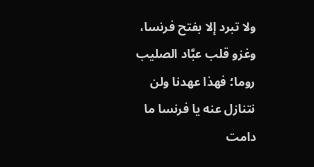ولا تبرد إلا بفتح فرنسا، وغزو قلب عبَّاد الصليب روما؛ فهذا عهدنا ولن نتنازل عنه يا فرنسا ما دامت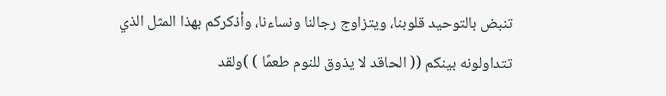تنبض بالتوحيد قلوبنا، ويتزاوج رجالنا ونساءنا، وأذكركم بهذا المثل الذي تتداولونه بينكم (( الحاقد لا يذوق للنوم طعمًا ) )ولقد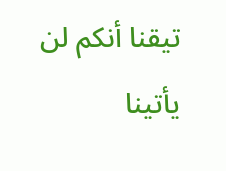تيقنا أنكم لن يأتينا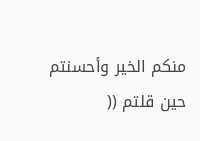منكم الخير وأحسنتم حين قلتم ((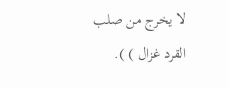لا يخرج من صلب القرد غزال ) ).